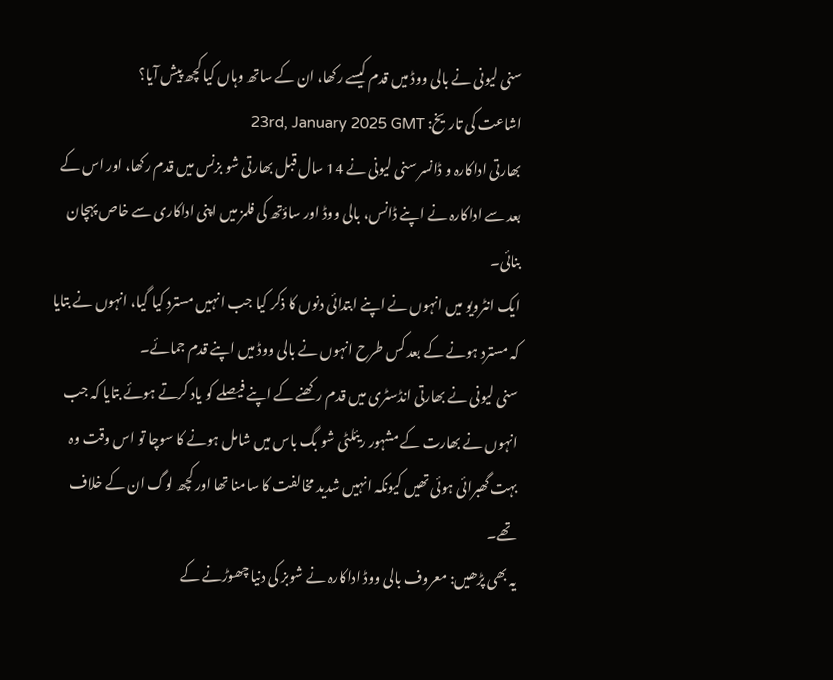سنی لیونی نے بالی ووڈ میں قدم کیسے رکھا، ان کے ساتھ وہاں کیا کچھ پیش آیا؟
اشاعت کی تاریخ: 23rd, January 2025 GMT
بھارتی اداکارہ و ڈانسر سنی لیونی نے 14 سال قبل بھارتی شو بزنس میں قدم رکھا، اور اس کے بعد سے اداکارہ نے اپنے ڈانس، بالی ووڈ اور ساؤتھ کی فلمز میں اپنی اداکاری سے خاص پہچان بنائی۔
ایک انٹرویو میں انہوں نے اپنے ابتدائی دنوں کا ذکر کیا جب انہیں مسترد کیا گیا، انہوں نے بتایا کہ مسترد ہونے کے بعد کس طرح انہوں نے بالی ووڈ میں اپنے قدم جمائے۔
سنی لیونی نے بھارتی انڈسٹری میں قدم رکھنے کے اپنے فیصلے کو یاد کرتے ہوئے بتایا کہ جب انہوں نے بھارت کے مشہور ریئلٹی شو بگ باس میں شامل ہونے کا سوچا تو اس وقت وہ بہت گھبرائی ہوئی تھیں کیونکہ انہیں شدید مخالفت کا سامنا تھا اور کچھ لوگ ان کے خلاف تھے۔
یہ بھی پڑھیں: معروف بالی ووڈ اداکارہ نے شوبز کی دنیا چھوڑنے کے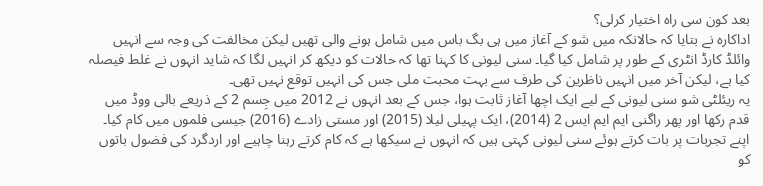بعد کون سی راہ اختیار کرلی؟
اداکارہ نے بتایا کہ حالانکہ میں شو کے آغاز میں ہی بگ باس میں شامل ہونے والی تھیں لیکن مخالفت کی وجہ سے انہیں وائلڈ کارڈ انٹری کے طور پر شامل کیا گیا۔ سنی لیونی کا کہنا تھا کہ حالات کو دیکھ کر انہیں لگا کہ شاید انہوں نے غلط فیصلہ کیا ہے، لیکن آخر میں انہیں ناظرین کی طرف سے بہت محبت ملی جس کی انہیں توقع نہیں تھی۔
یہ ریئلٹی شو سنی لیونی کے لیے ایک اچھا آغاز ثابت ہوا، جس کے بعد انہوں نے 2012 میں جِسم 2 کے ذریعے بالی ووڈ میں قدم رکھا اور پھر راگنی ایم ایم ایس 2 (2014)، ایک پہیلی لیلا (2015) اور مستی زادے (2016) جیسی فلموں میں کام کیا۔
اپنے تجربات پر بات کرتے ہوئے سنی لیونی کہتی ہیں کہ انہوں نے سیکھا ہے کہ کام کرتے رہنا چاہیے اور اردگرد کی فضول باتوں کو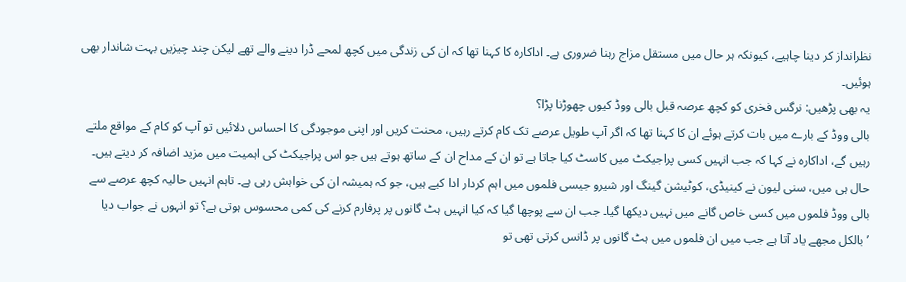نظرانداز کر دینا چاہیے، کیونکہ ہر حال میں مستقل مزاج رہنا ضروری ہے۔ اداکارہ کا کہنا تھا کہ ان کی زندگی میں کچھ لمحے ڈرا دینے والے تھے لیکن چند چیزیں بہت شاندار بھی ہوئیں۔
یہ بھی پڑھیں: نرگس فخری کو کچھ عرصہ قبل بالی ووڈ کیوں چھوڑنا پڑا؟
بالی ووڈ کے بارے میں بات کرتے ہوئے ان کا کہنا تھا کہ اگر آپ طویل عرصے تک کام کرتے رہیں، محنت کریں اور اپنی موجودگی کا احساس دلائیں تو آپ کو کام کے مواقع ملتے رہیں گے، اداکارہ نے کہا کہ جب انہیں کسی پراجیکٹ میں کاسٹ کیا جاتا ہے تو ان کے مداح ان کے ساتھ ہوتے ہیں جو اس پراجیکٹ کی اہمیت میں مزید اضافہ کر دیتے ہیں۔
حال ہی میں، سنی لیون نے کینیڈی، کوٹیشن گینگ اور شیرو جیسی فلموں میں اہم کردار ادا کیے ہیں، جو کہ ہمیشہ ان کی خواہش رہی ہے۔ تاہم انہیں حالیہ کچھ عرصے سے بالی ووڈ فلموں میں کسی خاص گانے میں نہیں دیکھا گیا۔ جب ان سے پوچھا گیا کہ کیا انہیں ہٹ گانوں پر پرفارم کرنے کی کمی محسوس ہوتی ہے؟ تو انہوں نے جواب دیا ’بالکل مجھے یاد آتا ہے جب میں ان فلموں میں ہٹ گانوں پر ڈانس کرتی تھی تو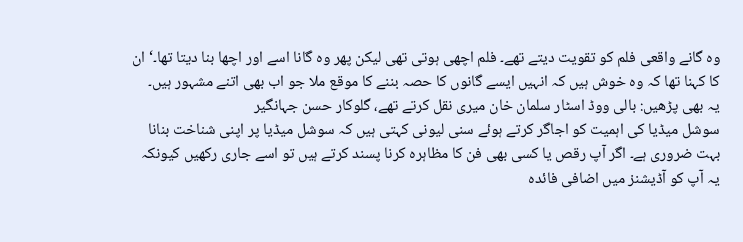وہ گانے واقعی فلم کو تقویت دیتے تھے۔ فلم اچھی ہوتی تھی لیکن پھر وہ گانا اسے اور اچھا بنا دیتا تھا۔‘ ان کا کہنا تھا کہ وہ خوش ہیں کہ انہیں ایسے گانوں کا حصہ بننے کا موقع ملا جو اب بھی اتنے مشہور ہیں۔
یہ بھی پڑھیں: بالی ووڈ اسٹار سلمان خان میری نقل کرتے تھے، گلوکار حسن جہانگیر
سوشل میڈیا کی اہمیت کو اجاگر کرتے ہوئے سنی لیونی کہتی ہیں کہ سوشل میڈیا پر اپنی شناخت بنانا بہت ضروری ہے۔ اگر آپ رقص یا کسی بھی فن کا مظاہرہ کرنا پسند کرتے ہیں تو اسے جاری رکھیں کیونکہ یہ آپ کو آڈیشنز میں اضافی فائدہ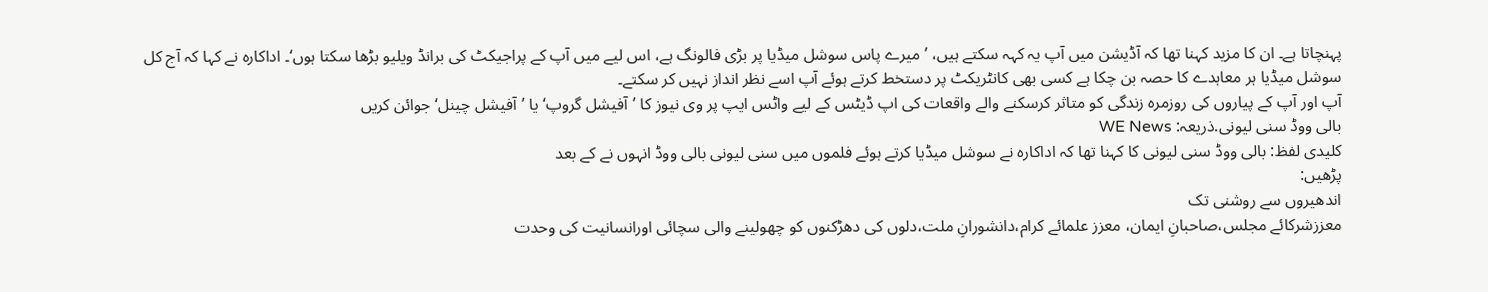پہنچاتا ہے۔ ان کا مزید کہنا تھا کہ آڈیشن میں آپ یہ کہہ سکتے ہیں، ’میرے پاس سوشل میڈیا پر بڑی فالونگ ہے، اس لیے میں آپ کے پراجیکٹ کی برانڈ ویلیو بڑھا سکتا ہوں‘۔ اداکارہ نے کہا کہ آج کل سوشل میڈیا ہر معاہدے کا حصہ بن چکا ہے کسی بھی کانٹریکٹ پر دستخط کرتے ہوئے آپ اسے نظر انداز نہیں کر سکتے۔
آپ اور آپ کے پیاروں کی روزمرہ زندگی کو متاثر کرسکنے والے واقعات کی اپ ڈیٹس کے لیے واٹس ایپ پر وی نیوز کا ’آفیشل گروپ‘ یا ’آفیشل چینل‘ جوائن کریں
بالی ووڈ سنی لیونی.ذریعہ: WE News
کلیدی لفظ: بالی ووڈ سنی لیونی کا کہنا تھا کہ اداکارہ نے سوشل میڈیا کرتے ہوئے فلموں میں سنی لیونی بالی ووڈ انہوں نے کے بعد
پڑھیں:
اندھیروں سے روشنی تک
معززشرکائے مجلس،صاحبانِ ایمان، معزز علمائے کرام،دانشورانِ ملت،دلوں کی دھڑکنوں کو چھولینے والی سچائی اورانسانیت کی وحدت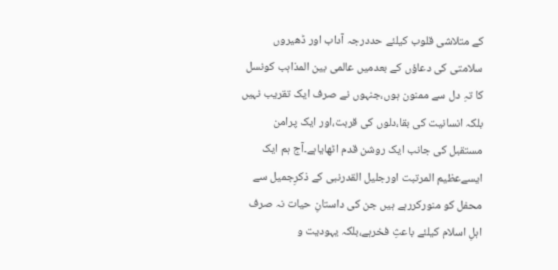کے متلاشی قلوب کیلئے حددرجہ آداب اور ڈھیروں سلامتی کی دعاؤں کے بعدمیں عالمی بین المذاہب کونسل کا تہِ دل سے ممنون ہوں،جنہوں نے صرف ایک تقریب نہیں بلکہ انسانیت کی بقا،دلوں کی قربت،اور ایک پرامن مستقبل کی جانب ایک روشن قدم اٹھایاہے۔آج ہم ایک ایسےعظیم المرتبت اورجلیل القدرنبی کے ذکرِجمیل سے محفل کو منورکررہے ہیں جن کی داستانِ حیات نہ صرف اہلِ اسلام کیلئے باعثِ فخرہے،بلکہ یہودیت و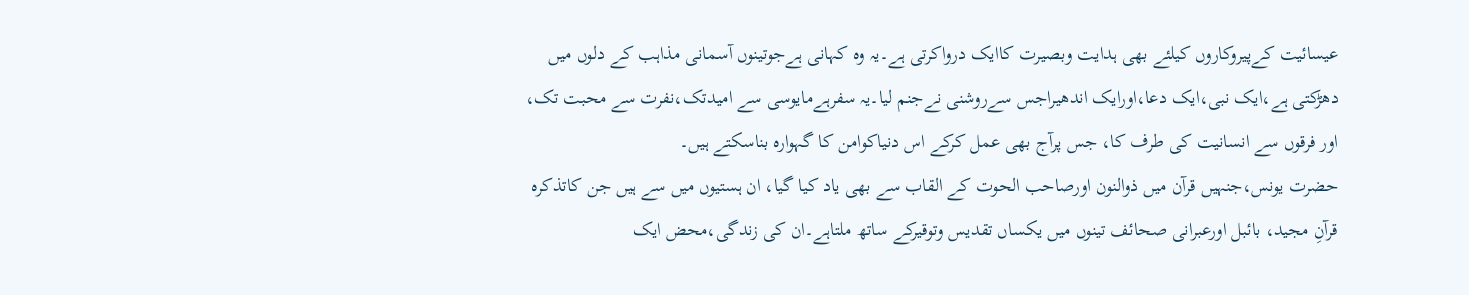عیسائیت کےپیروکاروں کیلئے بھی ہدایت وبصیرت کاایک درواکرتی ہے۔یہ وہ کہانی ہےجوتینوں آسمانی مذاہب کے دلوں میں دھڑکتی ہے،ایک نبی،ایک دعا،اورایک اندھیراجس سےروشنی نےجنم لیا۔یہ سفرہےمایوسی سے امیدتک،نفرت سے محبت تک، اور فرقوں سے انسانیت کی طرف کا، جس پرآج بھی عمل کرکے اس دنیاکوامن کا گہوارہ بناسکتے ہیں۔
حضرت یونس،جنہیں قرآن میں ذوالنون اورصاحب الحوت کے القاب سے بھی یاد کیا گیا، ان ہستیوں میں سے ہیں جن کاتذکرہ قرآنِ مجید، بائبل اورعبرانی صحائف تینوں میں یکساں تقدیس وتوقیرکے ساتھ ملتاہے۔ان کی زندگی،محض ایک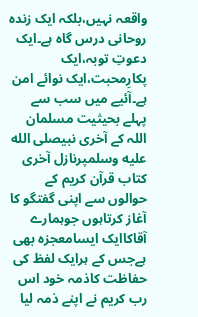واقعہ نہیں،بلکہ ایک زندہ روحانی درس گاہ ہے۔ایک دعوتِ توبہ،ایک پکارِمحبت،ایک نوائے امن ہے۔آئیے میں سب سے پہلے بحیثیت مسلمان اللہ کے آخری نبیصلى الله عليه وسلمپرنازل آخری کتاب قرآن کریم کے حوالوں سے اپنی گفتگو کا آغاز کرتاہوں جوہمارے آقاکاایک ایسامعجزہ بھی ہےجس کے ہرایک لفظ کی حفاظت کاذمہ خود اس رب کریم نے اپنے ذمہ لیا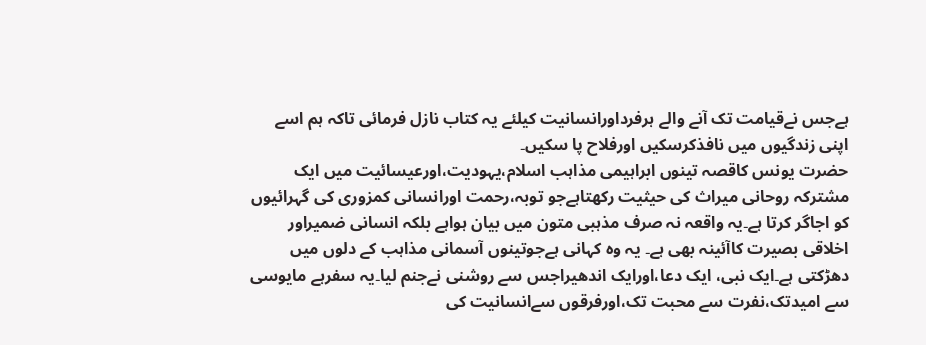ہےجس نےقیامت تک آنے والے ہرفرداورانسانیت کیلئے یہ کتاب نازل فرمائی تاکہ ہم اسے اپنی زندگیوں میں نافذکرسکیں اورفلاح پا سکیں۔
حضرت یونس کاقصہ تینوں ابراہیمی مذاہب اسلام،یہودیت،اورعیسائیت میں ایک مشترکہ روحانی میراث کی حیثیت رکھتاہےجو توبہ،رحمت اورانسانی کمزوری کی گہرائیوں کو اجاگر کرتا ہے۔یہ واقعہ نہ صرف مذہبی متون میں بیان ہواہے بلکہ انسانی ضمیراور اخلاقی بصیرت کاآئینہ بھی ہے۔ یہ وہ کہانی ہےجوتینوں آسمانی مذاہب کے دلوں میں دھڑکتی ہے۔ایک نبی، ایک دعا،اورایک اندھیراجس سے روشنی نےجنم لیا۔یہ سفرہے مایوسی سے امیدتک،نفرت سے محبت تک،اورفرقوں سےانسانیت کی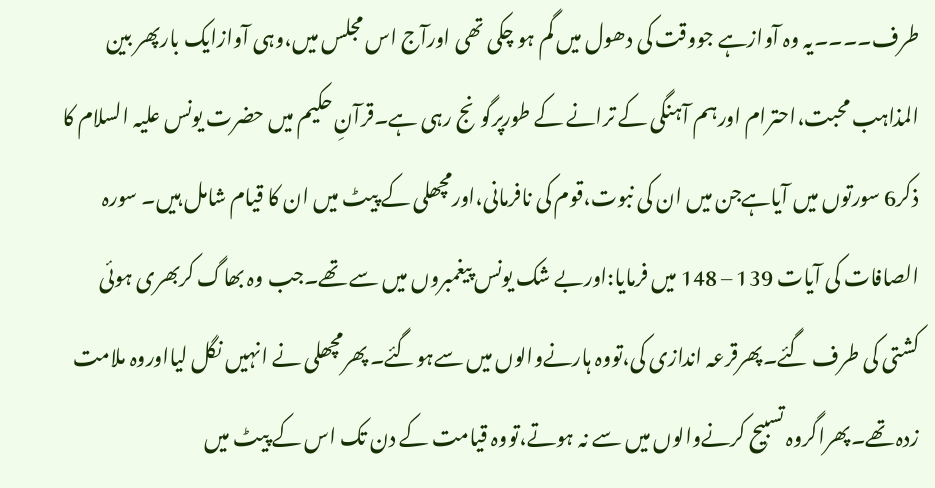طرف۔۔۔۔یہ وہ آوازہے جووقت کی دھول میں گم ہو چکی تھی اورآج اس مجلس میں،وہی آوازایک بارپھر بین المذاہب محبت،احترام اورہم آہنگی کے ترانے کے طورپرگونج رہی ہے۔قرآنِ حکیم میں حضرت یونس علیہ السلام کا ذکر6 سورتوں میں آیاہےجن میں ان کی نبوت،قوم کی نافرمانی،اورمچھلی کے پیٹ میں ان کا قیام شامل ہیں۔ سورہ الصافات کی آیات 139 – 148 میں فرمایا:اوربے شک یونس پیغمبروں میں سے تھے۔جب وہ بھاگ کربھری ہوئی کشتی کی طرف گئے۔پھرقرعہ اندازی کی،تووہ ہارنےوالوں میں سےہوگئے۔ پھرمچھلی نے انہیں نگل لیااوروہ ملامت زدہ تھے۔پھراگروہ تسبیح کرنےوالوں میں سے نہ ہوتے،تووہ قیامت کے دن تک اس کے پیٹ میں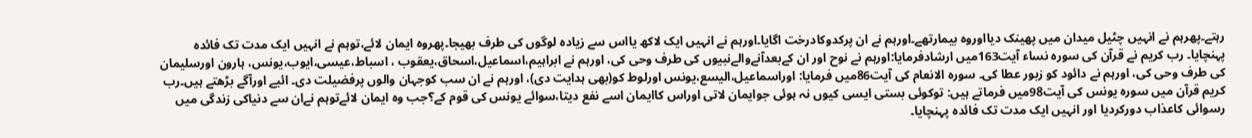رہتے۔پھرہم نے انہیں چٹیل میدان میں پھینک دیااوروہ بیمارتھے۔اورہم نے ان پرکدوکادرخت اگایا۔اورہم نے انہیں ایک لاکھ یااس سے زیادہ لوگوں کی طرف بھیجا۔پھروہ ایمان لائے،توہم نے انہیں ایک مدت تک فائدہ پہنچایا۔ رب کریم نے قرآن کی سورہ نساء آیت163میں ارشادفرمایا:اورہم نے نوح اور ان کےبعدآنےوالےنبیوں کی طرف وحی کی، اورہم نے ابراہیم،اسماعیل،اسحاق،یعقوب ، اسباط،عیسی،ایوب،یونس، ہارون اورسلیمان کی طرف وحی کی، اورہم نے دائود کو زبور عطا کی۔ سورہ الانعام کی آیت86میں فرمایا: اوراسماعیل،الیسع،یونس اورلوط کو(بھی ہدایت دی)، اورہم نے ان سب کوجہان والوں پرفضیلت دی۔ ائیے اورآگے بڑھتے ہیں۔رب کریم قرآن میں سورہ یونس کی آیت98میں فرماتے ہیں: توکوئی بستی ایسی کیوں نہ ہوئی جوایمان لاتی اوراس کاایمان اسے نفع دیتا،سوائے یونس کی قوم کے؟جب وہ ایمان لائےتوہم نےان سے دنیاکی زندگی میں رسوائی کاعذاب دورکردیا اور انہیں ایک مدت تک فائدہ پہنچایا۔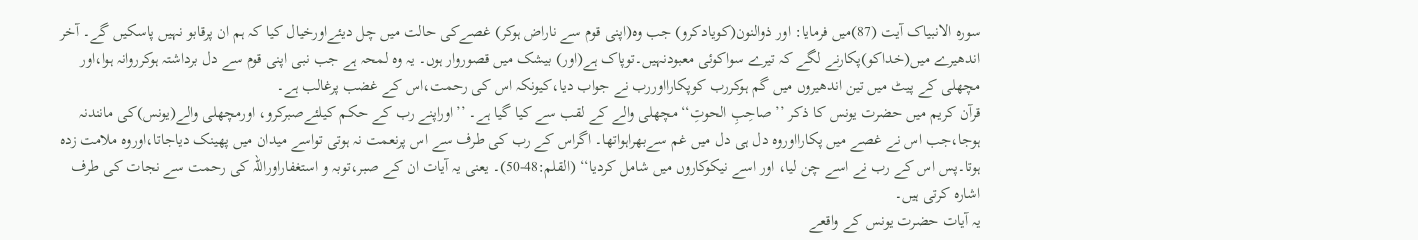سورہ الانبیاک آیت (87)میں فرمایا: اور ذوالنون(کویادکرو) جب وہ(اپنی قوم سے ناراض ہوکر) غصےکی حالت میں چل دیئےاورخیال کیا کہ ہم ان پرقابو نہیں پاسکیں گے۔ آخر اندھیرے میں(خداکو)پکارنے لگے کہ تیرے سواکوئی معبودنہیں۔توپاک ہے(اور) بیشک میں قصوروار ہوں۔ یہ وہ لمحہ ہے جب نبی اپنی قوم سے دل برداشتہ ہوکرروانہ ہوا،اور مچھلی کے پیٹ میں تین اندھیروں میں گم ہوکررب کوپکارااوررب نے جواب دیا،کیونکہ اس کی رحمت،اس کے غضب پرغالب ہے۔
قرآن کریم میں حضرت یونس کا ذکر ’’صاحِبِ الحوتِ‘‘مچھلی والے کے لقب سے کیا گیا ہے۔ ’’اوراپنے رب کے حکم کیلئےصبرکرو، اورمچھلی والے(یونس)کی مانندنہ ہوجا،جب اس نے غصے میں پکارااوروہ دل ہی دل میں غم سےبھراہواتھا۔ اگراس کے رب کی طرف سے اس پرنعمت نہ ہوتی تواسے میدان میں پھینک دیاجاتا،اوروہ ملامت زدہ ہوتا۔پس اس کے رب نے اسے چن لیا، اور اسے نیکوکاروں میں شامل کردیا‘‘ (القلم:48-50)۔ یعنی یہ آیات ان کے صبر،توبہ و استغفاراوراللہ کی رحمت سے نجات کی طرف اشارہ کرتی ہیں۔
یہ آیات حضرت یونس کے واقعے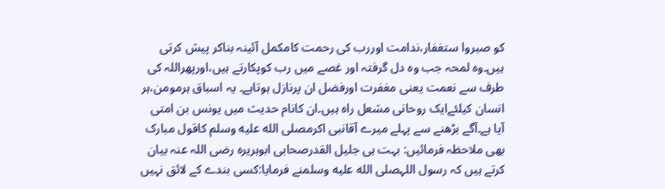کو صبروا ستغفار،ندامت اوررب کی رحمت کامکمل آئینہ بناکر پیش کرتی ہیں۔وہ لمحہ جب وہ دل گرفتہ اور غصے میں رب کوپکارتے ہیں،اورپھراللہ کی طرف سے نعمت یعنی مغفرت اورفضل ان پرنازل ہوتاہے۔ یہ اسباق ہرمومن،ہر انسان کیلئےایک روحانی مشعل راہ ہیں۔ان کانام حدیث میں یونس بن امتی آیا ہے۔آگے بڑھنے سے پہلے میرے آقانبی اکرمصلى الله عليه وسلم کاقول مبارک بھی ملاحظہ فرمائیں: بہت ہی جلیل القدرصحابی ابوہریرہ رضی اللہ عنہ بیان کرتے ہیں کہ رسول اللہصلى الله عليه وسلمنے فرمایا:کسی بندے کے لائق نہیں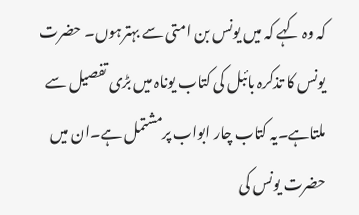کہ وہ کہے کہ میں یونس بن امتی سے بہترہوں۔ حضرت یونس کا تذکرہ بائبل کی کتاب یوناہ میں بڑی تفصیل سے ملتاہے۔یہ کتاب چار ابواب پرمشتمل ہے۔ان میں حضرت یونس کی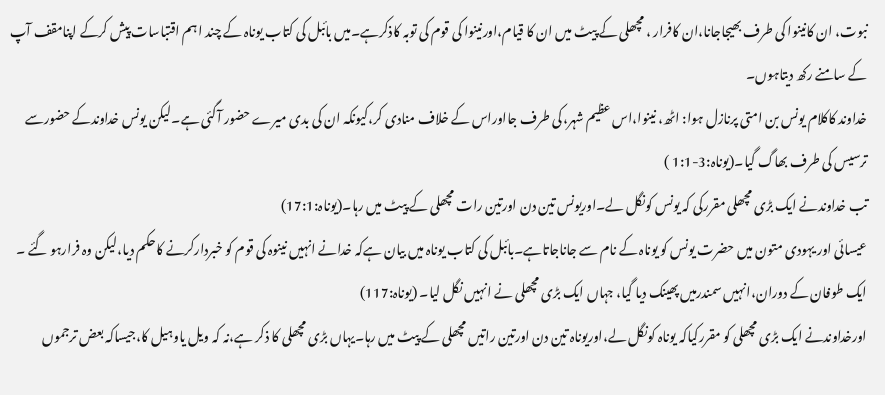نبوت، ان کانینوا کی طرف بھیجاجانا،ان کافرار ، مچھلی کے پیٹ میں ان کا قیام،اورنینوا کی قوم کی توبہ کاذکرہے۔میں بائبل کی کتاب یوناہ کے چند اہم اقتباسات پیش کرکے اپنامقف آپ کے سامنے رکھ دیتاہوں۔
خداوند کاکلام یونس بن امتی پرنازل ہوا: اٹھ، نینوا،اس عظیم شہر،کی طرف جااوراس کے خلاف منادی کر،کیونکہ ان کی بدی میرے حضور آگئی ہے۔لیکن یونس خداوندکے حضورسے ترسیس کی طرف بھاگ گیا۔(یوناہ:3-1:1 )
تب خداوندنے ایک بڑی مچھلی مقررکی کہ یونس کونگل لے۔اوریونس تین دن اورتین رات مچھلی کے پیٹ میں رہا۔(یوناہ:17:1)
عیسائی اور یہودی متون میں حضرت یونس کو یوناہ کے نام سے جاناجاتاہے۔بائبل کی کتاب یوناہ میں بیان ہےکہ خدانے انہیں نینوہ کی قوم کو خبردارکرنے کاحکم دیا،لیکن وہ فرارہو گئے ۔ ایک طوفان کے دوران،انہیں سمندرمیں پھینک دیا گیا، جہاں ایک بڑی مچھلی نے انہیں نگل لیا۔ (یوناہ:117)
اورخداوندنے ایک بڑی مچھلی کو مقررکیاکہ یوناہ کونگل لے،اوریوناہ تین دن اورتین راتیں مچھلی کے پیٹ میں رہا۔یہاں بڑی مچھلی کا ذکر ہے،نہ کہ ویل یاوہیل کا،جیساکہ بعض ترجموں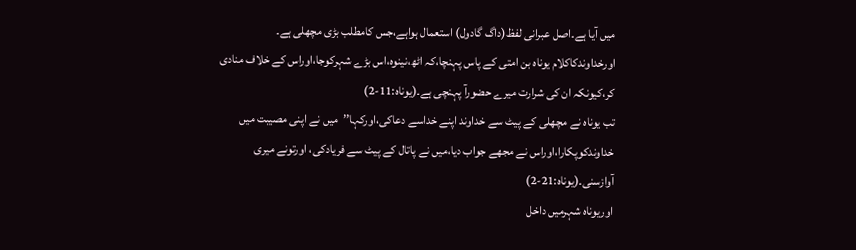میں آیا ہے۔اصل عبرانی لفظ(داگ گادول) استعمال ہواہے،جس کامطلب بڑی مچھلی ہے۔
اورخداوندکاکلام یوناہ بن امتی کے پاس پہنچا،کہ اٹھ،نینوہ،اس بڑے شہرکوجا،اوراس کے خلاف منادی کر،کیونکہ ان کی شرارت میرے حضورآ پہنچی ہے۔(یوناہ:11-2)
تب یوناہ نے مچھلی کے پیٹ سے خداوند اپنے خداسے دعاکی،اورکہا’’میں نے اپنی مصیبت میں خداوندکوپکارا،اوراس نے مجھے جواب دیا،میں نے پاتال کے پیٹ سے فریادکی، اورتونے میری آوازسنی۔(یوناہ:21-2)
اوریوناہ شہرمیں داخل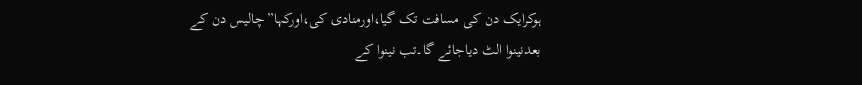ہوکرایک دن کی مسافت تک گیا،اورمنادی کی،اورکہا”چالیس دن کے بعدنینوا الٹ دیاجائے گا۔تب نینوا کے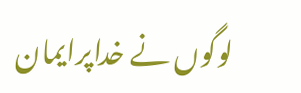لوگوں نے خداپرایمان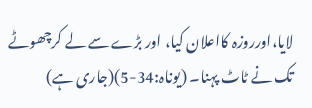لایا،اورروزہ کااعلان کیا، اور بڑے سے لے کرچھوٹے تک نے ٹاٹ پہنا۔ (یوناہ:34-5)(جاری ہے)